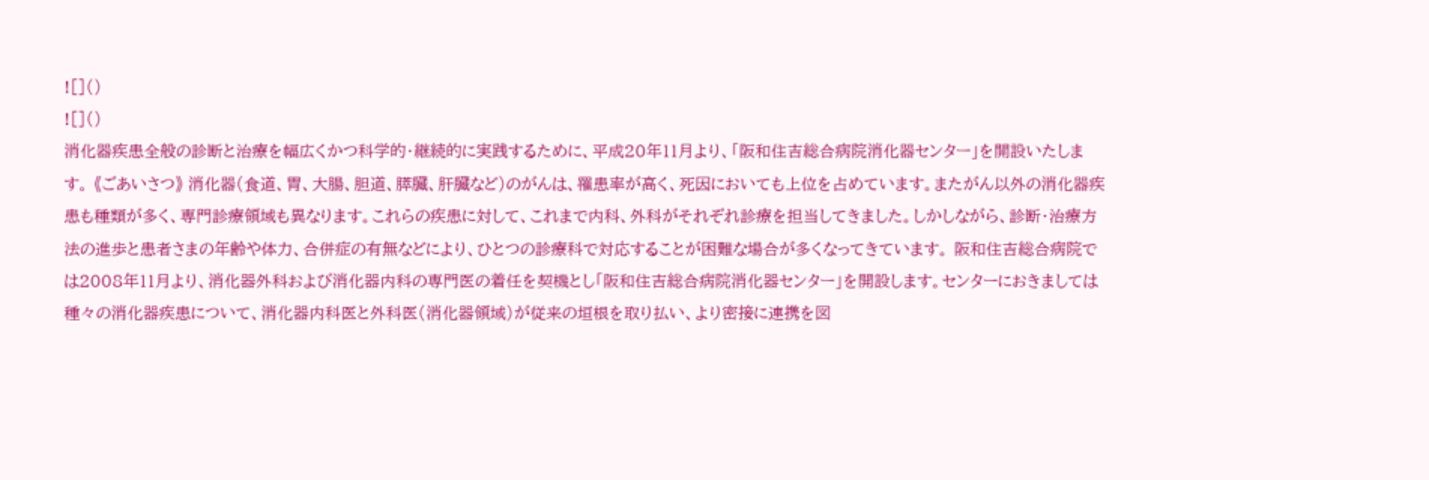![]()
![]()
消化器疾患全般の診断と治療を幅広くかつ科学的・継続的に実践するために、平成20年11月より、「阪和住吉総合病院消化器センター」を開設いたします。 《ごあいさつ》 消化器(食道、胃、大腸、胆道、膵臓、肝臓など)のがんは、罹患率が高く、死因においても上位を占めています。またがん以外の消化器疾患も種類が多く、専門診療領域も異なります。これらの疾患に対して、これまで内科、外科がそれぞれ診療を担当してきました。しかしながら、診断・治療方法の進歩と患者さまの年齢や体力、合併症の有無などにより、ひとつの診療科で対応することが困難な場合が多くなってきています。 阪和住吉総合病院では2008年11月より、消化器外科および消化器内科の専門医の着任を契機とし「阪和住吉総合病院消化器センター」を開設します。センターにおきましては種々の消化器疾患について、消化器内科医と外科医(消化器領域)が従来の垣根を取り払い、より密接に連携を図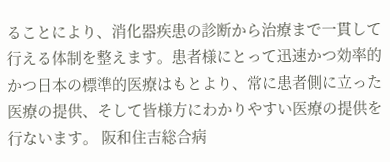ることにより、消化器疾患の診断から治療まで一貫して行える体制を整えます。患者様にとって迅速かつ効率的かつ日本の標準的医療はもとより、常に患者側に立った医療の提供、そして皆様方にわかりやすい医療の提供を行ないます。 阪和住吉総合病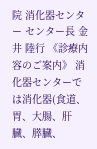院 消化器センター センター長 金井 陸行 《診療内容のご案内》 消化器センターでは消化器(食道、胃、大腸、肝臓、膵臓、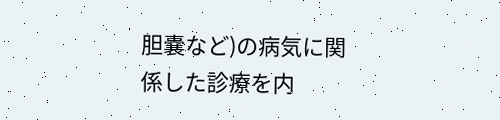胆嚢など)の病気に関係した診療を内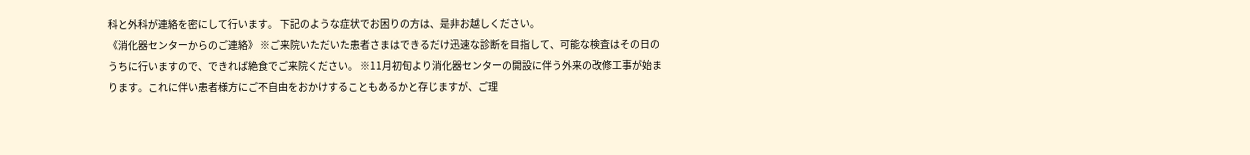科と外科が連絡を密にして行います。 下記のような症状でお困りの方は、是非お越しください。
《消化器センターからのご連絡》 ※ご来院いただいた患者さまはできるだけ迅速な診断を目指して、可能な検査はその日のうちに行いますので、できれば絶食でご来院ください。 ※11月初旬より消化器センターの開設に伴う外来の改修工事が始まります。これに伴い患者様方にご不自由をおかけすることもあるかと存じますが、ご理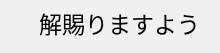解賜りますよう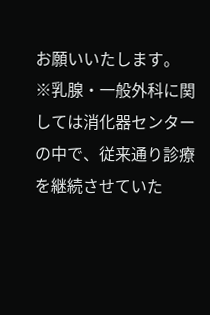お願いいたします。 ※乳腺・一般外科に関しては消化器センターの中で、従来通り診療を継続させていた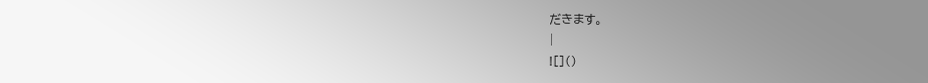だきます。
|
![]()